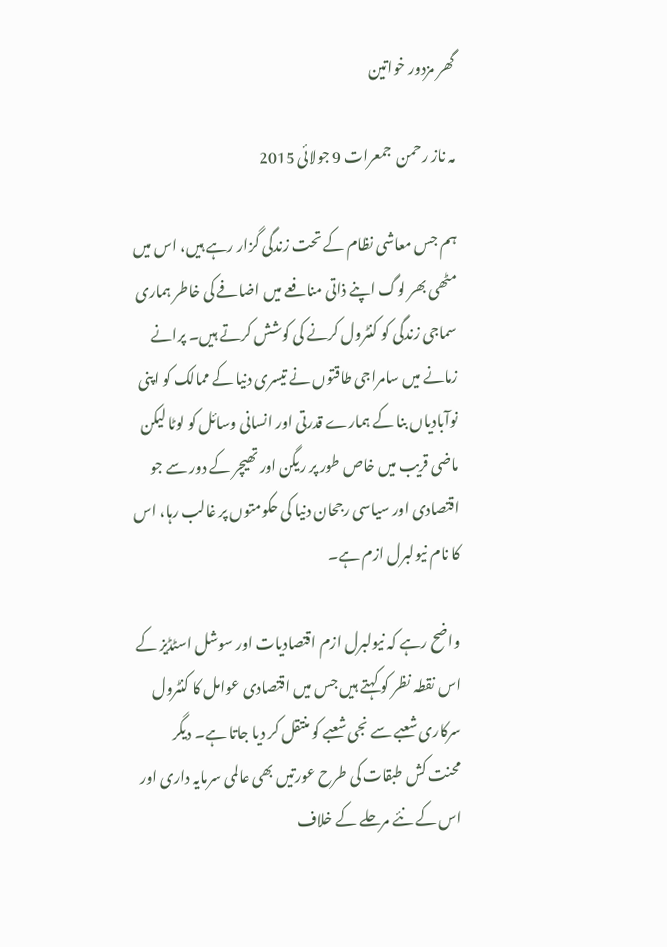گھر مزدور خواتین

مہ ناز رحمن  جمعرات 9 جولائی 2015

ہم جس معاشی نظام کے تحت زندگی گزار رہے ہیں، اس میں مٹھی بھر لوگ اپنے ذاتی منافعے میں اضافے کی خاطر ہماری سماجی زندگی کو کنٹرول کرنے کی کوشش کرتے ہیں۔ پرانے زمانے میں سامراجی طاقتوں نے تیسری دنیا کے ممالک کو اپنی نوآبادیاں بنا کے ہمارے قدرتی اور انسانی وسائل کو لوٹا لیکن ماضی قریب میں خاص طور پر ریگن اور تھیچر کے دور سے جو اقتصادی اور سیاسی رجحان دنیا کی حکومتوں پر غالب رہا، اس کا نام نیولبرل ازم ہے۔

واضح رہے کہ نیولبرل ازم اقتصادیات اور سوشل اسٹڈیز کے اس نقطہ نظر کو کہتے ہیں جس میں اقتصادی عوامل کا کنٹرول سرکاری شعبے سے نجی شعبے کو منتقل کر دیا جاتا ہے۔ دیگر محنت کش طبقات کی طرح عورتیں بھی عالمی سرمایہ داری اور اس کے نئے مرحلے کے خلاف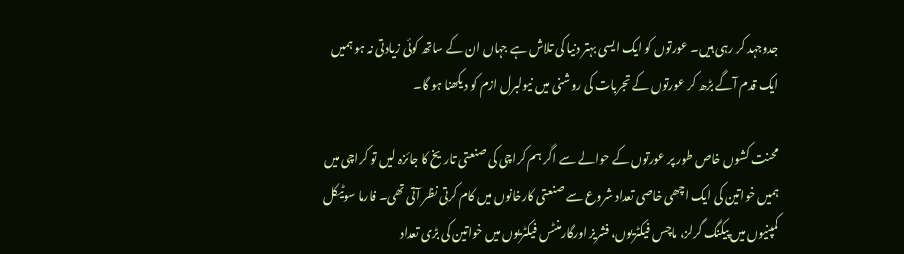جدوجہد کر رہی ہیں۔ عورتوں کو ایک ایسی بہتر دنیا کی تلاش ہے جہاں ان کے ساتھ کوئی زیادتی نہ ہو ہمیں ایک قدم آگے بڑھ کر عورتوں کے تجربات کی روشنی میں نیولبرل ازم کو دیکھنا ہو گا۔

محنت کشوں خاص طور پر عورتوں کے حوالے سے اگر ہم کراچی کی صنعتی تاریخ کا جائزہ لیں تو کراچی میں ہمیں خواتین کی ایک اچھی خاصی تعداد شروع سے صنعتی کارخانوں میں کام کرتی نظر آتی تھی۔ فارما سوٹیکل کمپنیوں میں پیکنگ گرلز، ماچس فیکٹریوں، فشریز اورگارمنٹس فیکٹریوں میں خواتین کی بڑی تعداد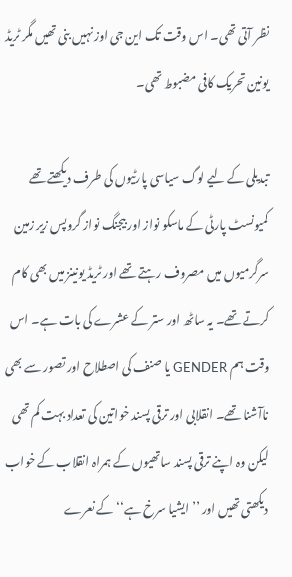نظر آتی تھی۔ اس وقت تک این جی اوز نہیں بنی تھیں مگر ٹریڈ یونین تحریک کافی مضبوط تھی۔

تبدیلی کے لیے لوگ سیاسی پارٹیوں کی طرف دیکھتے تھے کمیونسٹ پارٹی کے ماسکو نواز اور بیجنگ نواز گروپس زیر زمین سرگرمیوں میں مصروف رہتے تھے اور ٹریڈ یونینز میں بھی کام کرتے تھے۔ یہ ساٹھ اور ستر کے عشرے کی بات ہے۔ اس وقت ہم GENDER یا صنف کی اصطلاح اور تصور سے بھی ناآشنا تھے۔ انقلابی اور ترقی پسند خواتین کی تعداد بہت کم تھی لیکن وہ اپنے ترقی پسند ساتھیوں کے ہمراہ انقلاب کے خواب دیکھتی تھیں اور ’’ایشیا سرخ ہے‘‘ کے نعرے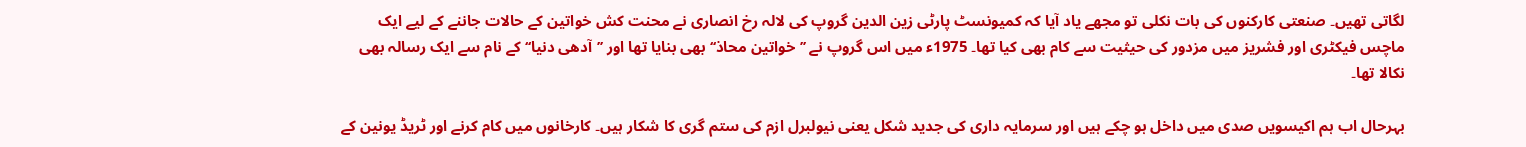لگاتی تھیں۔ صنعتی کارکنوں کی بات نکلی تو مجھے یاد آیا کہ کمیونسٹ پارٹی زین الدین گروپ کی لالہ رخ انصاری نے محنت کش خواتین کے حالات جاننے کے لیے ایک ماچس فیکٹری اور فشریز میں مزدور کی حیثیت سے کام بھی کیا تھا۔ 1975ء میں اس گروپ نے ’’خواتین محاذ‘‘ بھی بنایا تھا اور ’’آدھی دنیا‘‘ کے نام سے ایک رسالہ بھی نکالا تھا۔

بہرحال اب ہم اکیسویں صدی میں داخل ہو چکے ہیں اور سرمایہ داری کی جدید شکل یعنی نیولبرل ازم کی ستم گری کا شکار ہیں۔ کارخانوں میں کام کرنے اور ٹریڈ یونین کے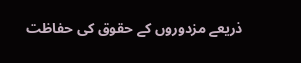ذریعے مزدوروں کے حقوق کی حفاظت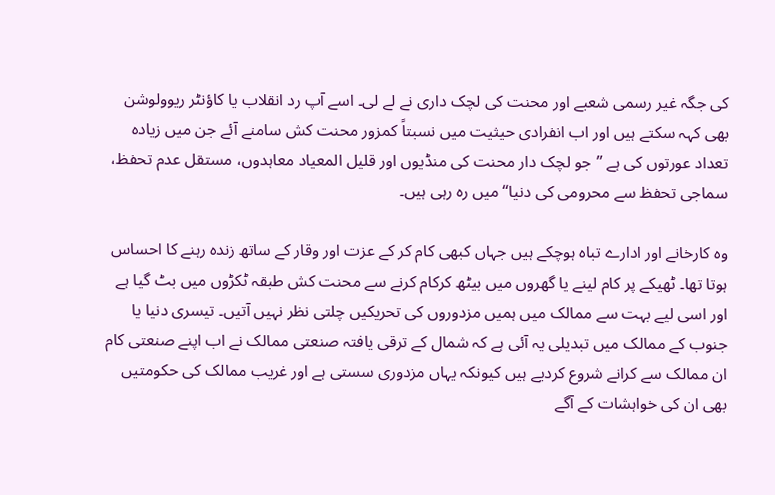کی جگہ غیر رسمی شعبے اور محنت کی لچک داری نے لے لی۔ اسے آپ رد انقلاب یا کاؤنٹر ریوولوشن بھی کہہ سکتے ہیں اور اب انفرادی حیثیت میں نسبتاً کمزور محنت کش سامنے آئے جن میں زیادہ تعداد عورتوں کی ہے ’’جو لچک دار محنت کی منڈیوں اور قلیل المعیاد معاہدوں، مستقل عدم تحفظ، سماجی تحفظ سے محرومی کی دنیا‘‘ میں رہ رہی ہیں۔

وہ کارخانے اور ادارے تباہ ہوچکے ہیں جہاں کبھی کام کر کے عزت اور وقار کے ساتھ زندہ رہنے کا احساس ہوتا تھا۔ ٹھیکے پر کام لینے یا گھروں میں بیٹھ کرکام کرنے سے محنت کش طبقہ ٹکڑوں میں بٹ گیا ہے اور اسی لیے بہت سے ممالک میں ہمیں مزدوروں کی تحریکیں چلتی نظر نہیں آتیں۔ تیسری دنیا یا جنوب کے ممالک میں تبدیلی یہ آئی ہے کہ شمال کے ترقی یافتہ صنعتی ممالک نے اب اپنے صنعتی کام ان ممالک سے کرانے شروع کردیے ہیں کیونکہ یہاں مزدوری سستی ہے اور غریب ممالک کی حکومتیں بھی ان کی خواہشات کے آگے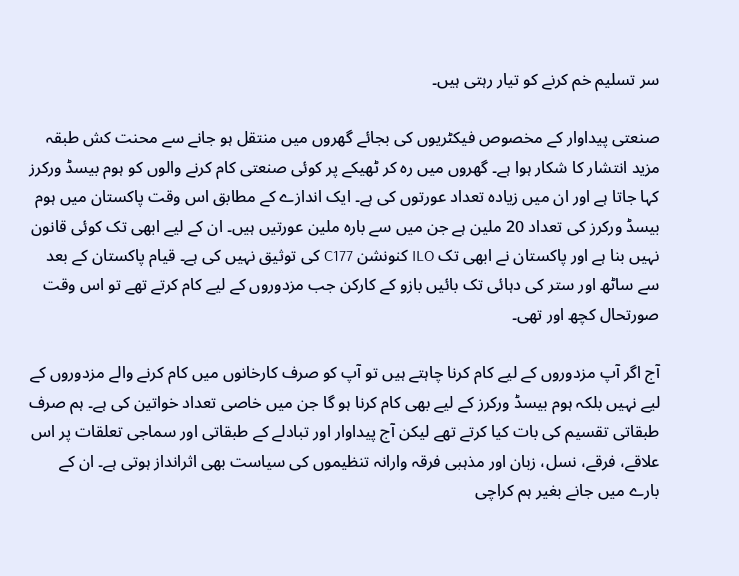سر تسلیم خم کرنے کو تیار رہتی ہیں۔

صنعتی پیداوار کے مخصوص فیکٹریوں کی بجائے گھروں میں منتقل ہو جانے سے محنت کش طبقہ مزید انتشار کا شکار ہوا ہے۔ گھروں میں رہ کر ٹھیکے پر کوئی صنعتی کام کرنے والوں کو ہوم بیسڈ ورکرز کہا جاتا ہے اور ان میں زیادہ تعداد عورتوں کی ہے۔ ایک اندازے کے مطابق اس وقت پاکستان میں ہوم بیسڈ ورکرز کی تعداد 20 ملین ہے جن میں سے بارہ ملین عورتیں ہیں۔ ان کے لیے ابھی تک کوئی قانون نہیں بنا ہے اور پاکستان نے ابھی تک ILO کنونشن C177 کی توثیق نہیں کی ہے۔ قیام پاکستان کے بعد سے ساٹھ اور ستر کی دہائی تک بائیں بازو کے کارکن جب مزدوروں کے لیے کام کرتے تھے تو اس وقت صورتحال کچھ اور تھی۔

آج اگر آپ مزدوروں کے لیے کام کرنا چاہتے ہیں تو آپ کو صرف کارخانوں میں کام کرنے والے مزدوروں کے لیے نہیں بلکہ ہوم بیسڈ ورکرز کے لیے بھی کام کرنا ہو گا جن میں خاصی تعداد خواتین کی ہے۔ ہم صرف طبقاتی تقسیم کی بات کیا کرتے تھے لیکن آج پیداوار اور تبادلے کے طبقاتی اور سماجی تعلقات پر اس علاقے، فرقے، نسل، زبان اور مذہبی فرقہ وارانہ تنظیموں کی سیاست بھی اثرانداز ہوتی ہے۔ ان کے بارے میں جانے بغیر ہم کراچی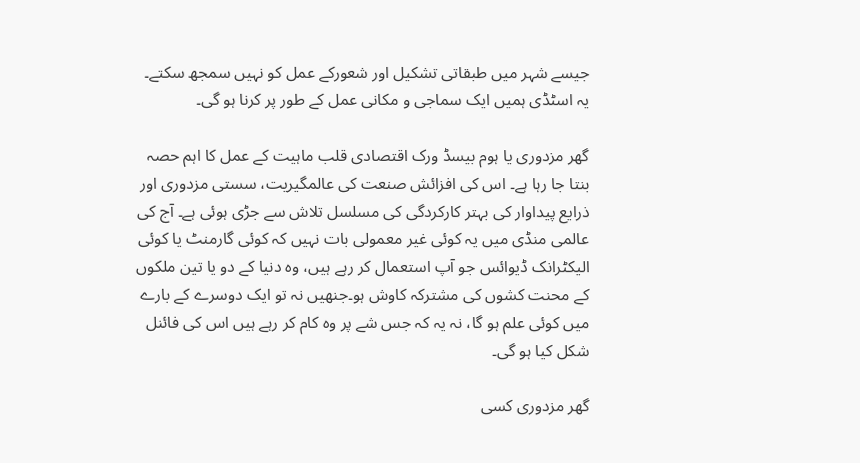جیسے شہر میں طبقاتی تشکیل اور شعورکے عمل کو نہیں سمجھ سکتے۔ یہ اسٹڈی ہمیں ایک سماجی و مکانی عمل کے طور پر کرنا ہو گی۔

گھر مزدوری یا ہوم بیسڈ ورک اقتصادی قلب ماہیت کے عمل کا اہم حصہ بنتا جا رہا ہے۔ اس کی افزائش صنعت کی عالمگیریت، سستی مزدوری اور ذرایع پیداوار کی بہتر کارکردگی کی مسلسل تلاش سے جڑی ہوئی ہے۔ آج کی عالمی منڈی میں یہ کوئی غیر معمولی بات نہیں کہ کوئی گارمنٹ یا کوئی الیکٹرانک ڈیوائس جو آپ استعمال کر رہے ہیں، وہ دنیا کے دو یا تین ملکوں کے محنت کشوں کی مشترکہ کاوش ہو۔جنھیں نہ تو ایک دوسرے کے بارے میں کوئی علم ہو گا، نہ یہ کہ جس شے پر وہ کام کر رہے ہیں اس کی فائنل شکل کیا ہو گی۔

گھر مزدوری کسی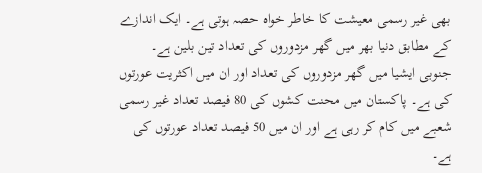بھی غیر رسمی معیشت کا خاطر خواہ حصہ ہوتی ہے۔ ایک اندازے کے مطابق دنیا بھر میں گھر مزدوروں کی تعداد تین بلین ہے۔ جنوبی ایشیا میں گھر مزدوروں کی تعداد اور ان میں اکثریت عورتوں کی ہے۔ پاکستان میں محنت کشوں کی 80 فیصد تعداد غیر رسمی شعبے میں کام کر رہی ہے اور ان میں 50 فیصد تعداد عورتوں کی ہے۔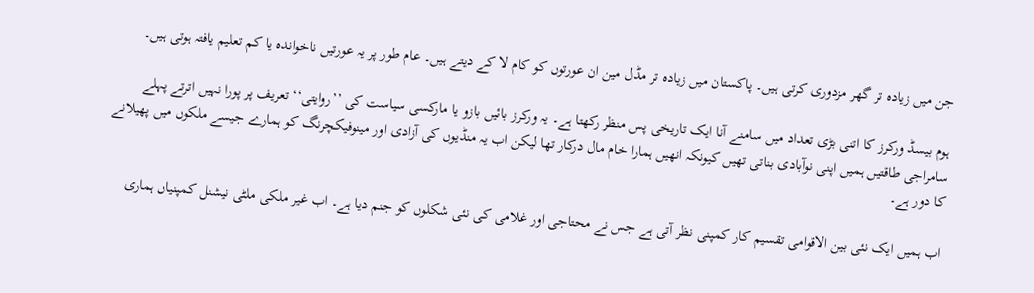جن میں زیادہ تر گھر مزدوری کرتی ہیں۔ پاکستان میں زیادہ تر مڈل مین ان عورتوں کو کام لا کے دیتے ہیں۔ عام طور پر یہ عورتیں ناخواندہ یا کم تعلیم یافتہ ہوتی ہیں۔

ہوم بیسڈ ورکرز کا اتنی بڑی تعداد میں سامنے آنا ایک تاریخی پس منظر رکھتا ہے۔ یہ ورکرز بائیں بازو یا مارکسی سیاست کی ’’روایتی‘‘ تعریف پر پورا نہیں اترتے پہلے سامراجی طاقتیں ہمیں اپنی نوآبادی بناتی تھیں کیونکہ انھیں ہمارا خام مال درکار تھا لیکن اب یہ منڈیوں کی آزادی اور مینوفیکچرنگ کو ہمارے جیسے ملکوں میں پھیلانے کا دور ہے۔

اب ہمیں ایک نئی بین الاقوامی تقسیم کار کمپنی نظر آتی ہے جس نے محتاجی اور غلامی کی نئی شکلوں کو جنم دیا ہے۔ اب غیر ملکی ملٹی نیشنل کمپنیاں ہماری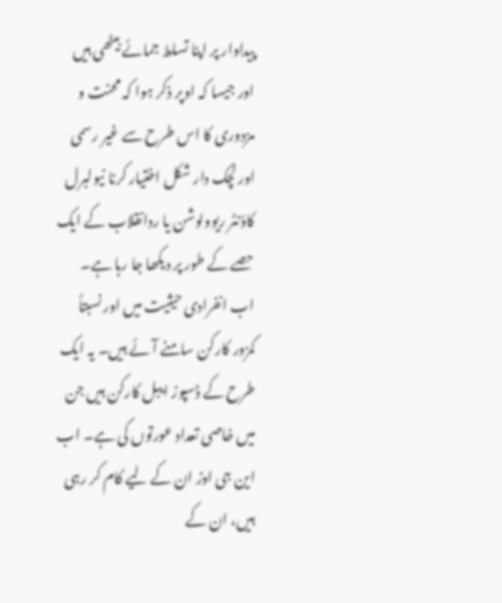پیداوار پر اپنا تسلط جمائے بیٹھی ہیں اور جیسا کہ اوپر ذکر ہوا کہ محنت و مزدوری کا اس طرح سے غیر رسمی اور لچک دار شکل اختیار کرنا نیولبرل کاؤنٹر ریوولوشن یا ردانقلاب کے ایک حصے کے طور پر دیکھا جا رہا ہے۔ اب انفرادی حیثیت میں اور نسبتاً کمزور کارکن سامنے آئے ہیں۔ یہ ایک طرح کے ڈسپوز ایبل کارکن ہیں جن میں خاصی تعداد عورتوں کی ہے۔ اب این جی اوز ان کے لیے کام کر رہی ہیں، ان کے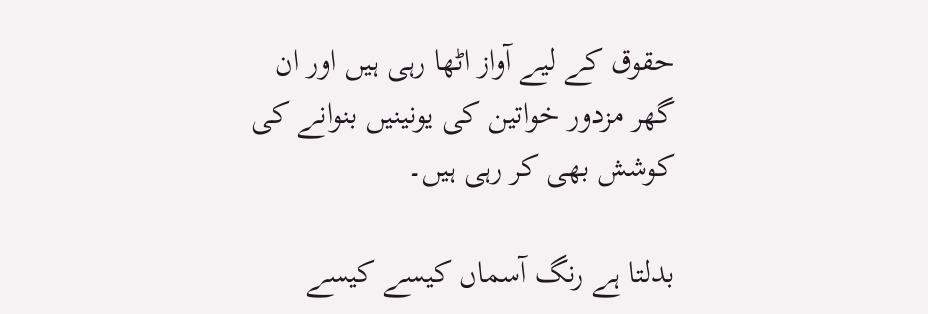حقوق کے لیے آواز اٹھا رہی ہیں اور ان گھر مزدور خواتین کی یونینیں بنوانے کی کوشش بھی کر رہی ہیں۔

بدلتا ہے رنگ آسماں کیسے کیسے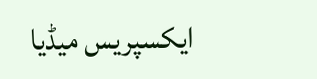ایکسپریس میڈیا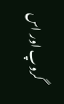گروپ اور اس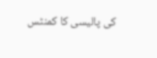کی پالیسی کا کمنٹس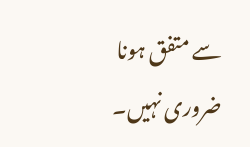سے متفق ہونا ضروری نہیں۔